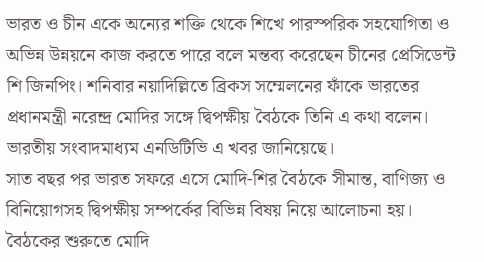ভারত ও চীন একে অন্যের শক্তি থেকে শিখে পারস্পরিক সহযোগিতা ও অভিন্ন উন্নয়নে কাজ করতে পারে বলে মন্তব্য করেছেন চীনের প্রেসিডেন্ট শি জিনপিং। শনিবার নয়াদিল্লিতে ব্রিকস সম্মেলনের ফাঁকে ভারতের প্রধানমন্ত্রী নরেন্দ্র মোদির সঙ্গে দ্বিপক্ষীয় বৈঠকে তিনি এ কথা বলেন। ভারতীয় সংবাদমাধ্যম এনডিটিভি এ খবর জানিয়েছে।
সাত বছর পর ভারত সফরে এসে মোদি-শির বৈঠকে সীমান্ত, বাণিজ্য ও বিনিয়োগসহ দ্বিপক্ষীয় সম্পর্কের বিভিন্ন বিষয় নিয়ে আলোচনা হয়। বৈঠকের শুরুতে মোদি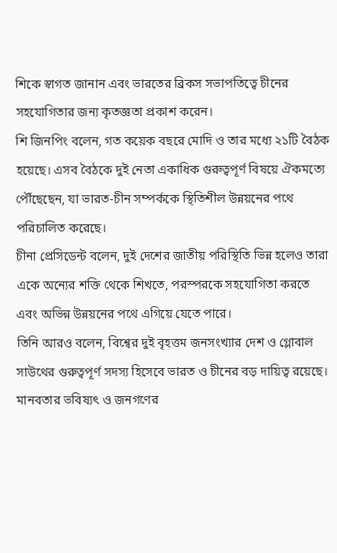শিকে স্বাগত জানান এবং ভারতের ব্রিকস সভাপতিত্বে চীনের সহযোগিতার জন্য কৃতজ্ঞতা প্রকাশ করেন।
শি জিনপিং বলেন, গত কয়েক বছরে মোদি ও তার মধ্যে ২১টি বৈঠক হয়েছে। এসব বৈঠকে দুই নেতা একাধিক গুরুত্বপূর্ণ বিষয়ে ঐকমত্যে পৌঁছেছেন, যা ভারত-চীন সম্পর্ককে স্থিতিশীল উন্নয়নের পথে পরিচালিত করেছে।
চীনা প্রেসিডেন্ট বলেন, দুই দেশের জাতীয় পরিস্থিতি ভিন্ন হলেও তারা একে অন্যের শক্তি থেকে শিখতে, পরস্পরকে সহযোগিতা করতে এবং অভিন্ন উন্নয়নের পথে এগিয়ে যেতে পারে।
তিনি আরও বলেন, বিশ্বের দুই বৃহত্তম জনসংখ্যার দেশ ও গ্লোবাল সাউথের গুরুত্বপূর্ণ সদস্য হিসেবে ভারত ও চীনের বড় দায়িত্ব রয়েছে। মানবতার ভবিষ্যৎ ও জনগণের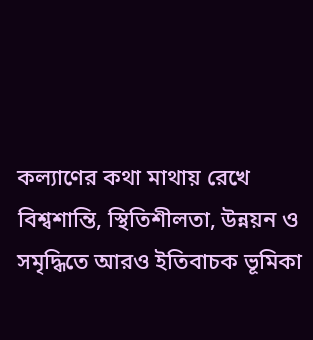কল্যাণের কথা মাথায় রেখে বিশ্বশান্তি, স্থিতিশীলতা, উন্নয়ন ও সমৃদ্ধিতে আরও ইতিবাচক ভূমিকা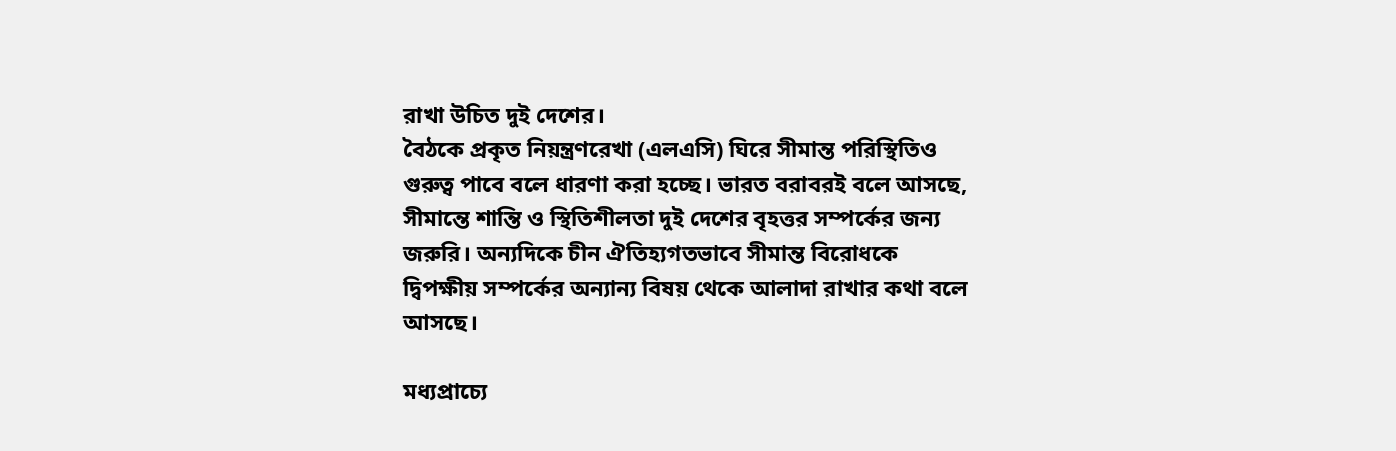রাখা উচিত দুই দেশের।
বৈঠকে প্রকৃত নিয়ন্ত্রণরেখা (এলএসি) ঘিরে সীমান্ত পরিস্থিতিও গুরুত্ব পাবে বলে ধারণা করা হচ্ছে। ভারত বরাবরই বলে আসছে, সীমান্তে শান্তি ও স্থিতিশীলতা দুই দেশের বৃহত্তর সম্পর্কের জন্য জরুরি। অন্যদিকে চীন ঐতিহ্যগতভাবে সীমান্ত বিরোধকে দ্বিপক্ষীয় সম্পর্কের অন্যান্য বিষয় থেকে আলাদা রাখার কথা বলে আসছে।

মধ্যপ্রাচ্যে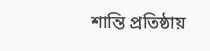শান্তি প্রতিষ্ঠায়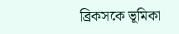ব্রিকসকে ভূমিকা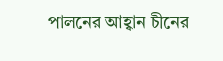পালনের আহ্বান চীনের